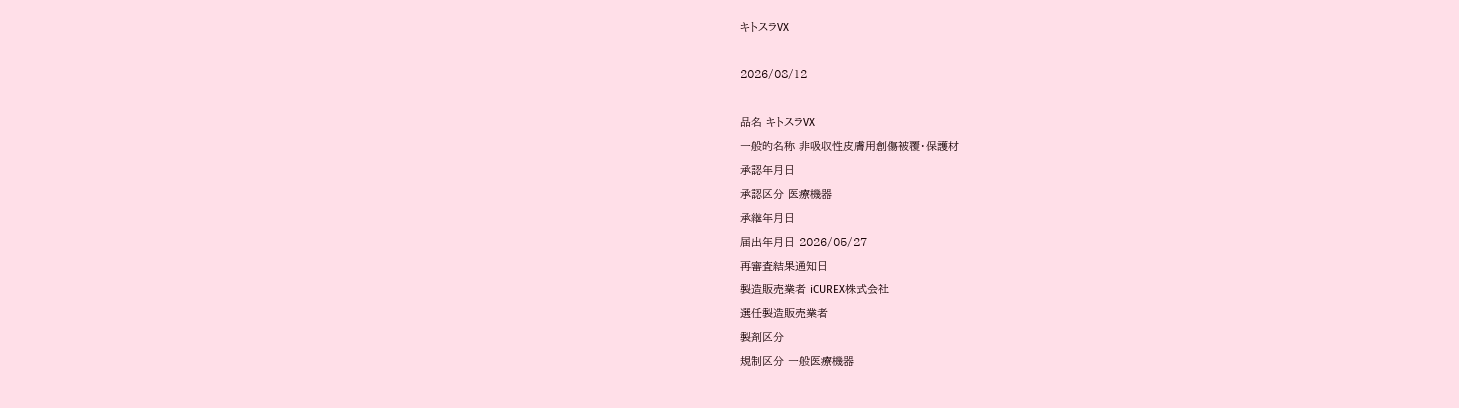キトスラVX

2026/08/12

品名 キトスラVX
一般的名称 非吸収性皮膚用創傷被覆・保護材
承認年月日
承認区分 医療機器
承継年月日
届出年月日 2026/05/27
再審査結果通知日
製造販売業者 iCUREX株式会社
選任製造販売業者
製剤区分
規制区分 一般医療機器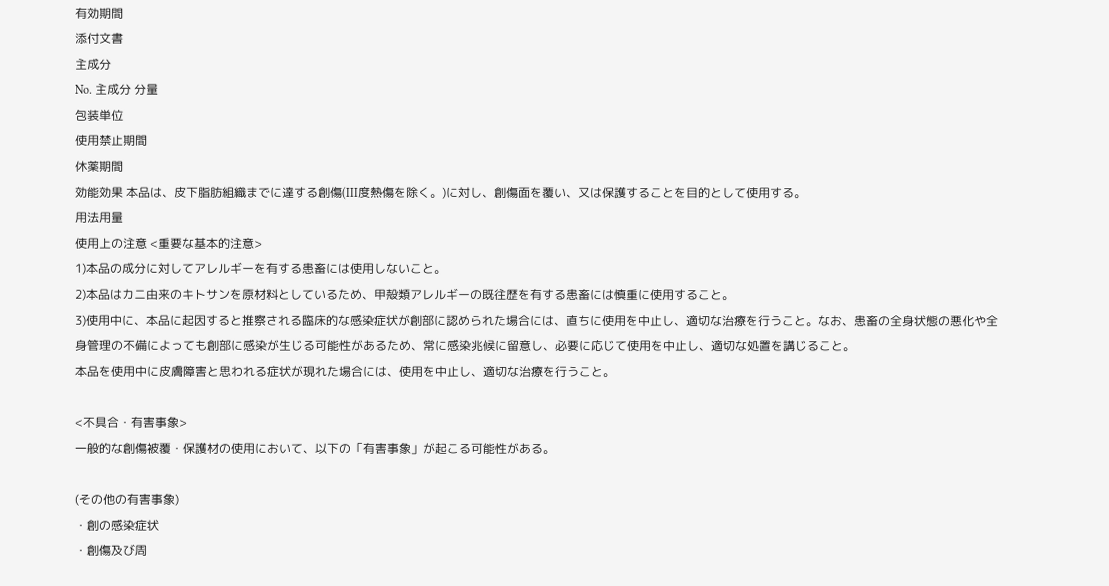有効期間
添付文書
主成分
No. 主成分 分量
包装単位
使用禁止期間
休薬期間
効能効果 本品は、皮下脂肪組織までに達する創傷(III度熱傷を除く。)に対し、創傷面を覆い、又は保護することを目的として使用する。
用法用量
使用上の注意 <重要な基本的注意>
1)本品の成分に対してアレルギーを有する患畜には使用しないこと。
2)本品はカニ由来のキトサンを原材料としているため、甲殻類アレルギーの既往歴を有する患畜には慎重に使用すること。
3)使用中に、本品に起因すると推察される臨床的な感染症状が創部に認められた場合には、直ちに使用を中止し、適切な治療を行うこと。なお、患畜の全身状態の悪化や全身管理の不備によっても創部に感染が生じる可能性があるため、常に感染兆候に留意し、必要に応じて使用を中止し、適切な処置を講じること。
本品を使用中に皮膚障害と思われる症状が現れた場合には、使用を中止し、適切な治療を行うこと。

<不具合・有害事象>
一般的な創傷被覆・保護材の使用において、以下の「有害事象」が起こる可能性がある。

(その他の有害事象)
・創の感染症状
・創傷及び周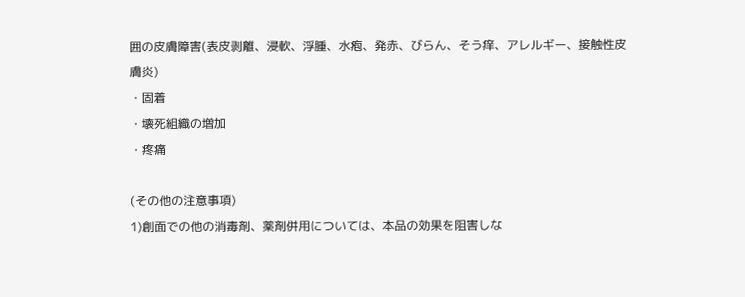囲の皮膚障害(表皮剥離、浸軟、浮腫、水疱、発赤、びらん、そう痒、アレルギー、接触性皮膚炎)
・固着
・壊死組織の増加
・疼痛

(その他の注意事項)
1)創面での他の消毒剤、薬剤併用については、本品の効果を阻害しな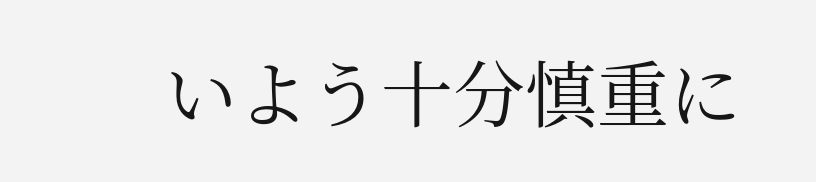いよう十分慎重に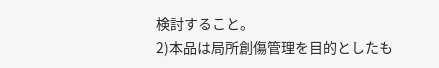検討すること。
2)本品は局所創傷管理を目的としたも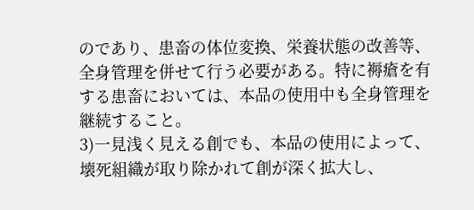のであり、患畜の体位変換、栄養状態の改善等、全身管理を併せて行う必要がある。特に褥瘡を有する患畜においては、本品の使用中も全身管理を継続すること。
3)一見浅く見える創でも、本品の使用によって、壊死組織が取り除かれて創が深く拡大し、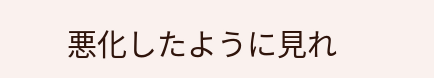悪化したように見れ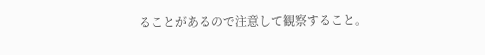ることがあるので注意して観察すること。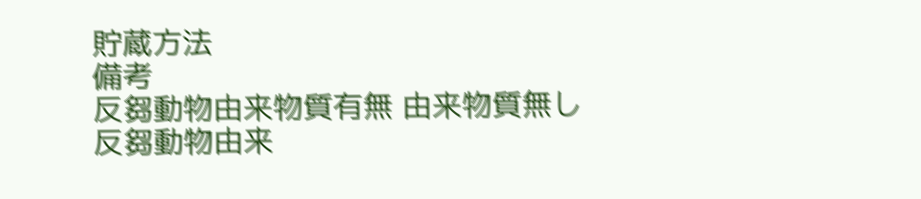貯蔵方法
備考
反芻動物由来物質有無 由来物質無し
反芻動物由来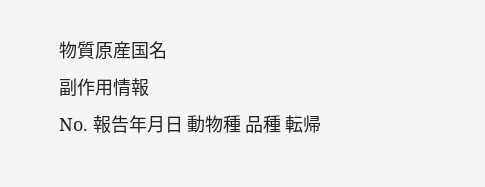物質原産国名
副作用情報
No. 報告年月日 動物種 品種 転帰